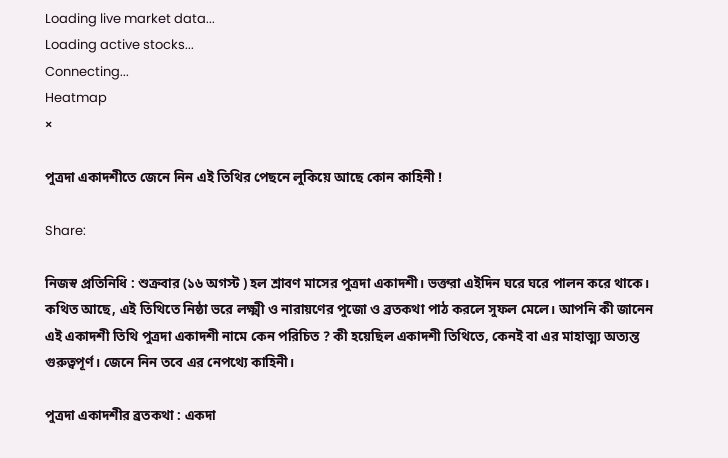Loading live market data...
Loading active stocks...
Connecting...
Heatmap
×

পুত্রদা একাদশীতে জেনে নিন এই তিথির পেছনে লুকিয়ে আছে কোন কাহিনী !

Share:

নিজস্ব প্রতিনিধি : শুক্রবার (১৬ অগস্ট ) হল শ্রাবণ মাসের পুত্রদা একাদশী। ভক্তরা এইদিন ঘরে ঘরে পালন করে থাকে। কথিত আছে, এই তিথিতে নিষ্ঠা ভরে লক্ষ্মী ও নারায়ণের পুজো ও ব্রতকথা পাঠ করলে সুফল মেলে। আপনি কী জানেন এই একাদশী তিথি পুত্রদা একাদশী নামে কেন পরিচিত ? কী হয়েছিল একাদশী তিথিতে, কেনই বা এর মাহাত্ম্য অত্যন্ত গুরুত্বপূর্ণ। জেনে নিন তবে এর নেপথ্যে কাহিনী।

পুত্রদা একাদশীর ব্রতকথা : একদা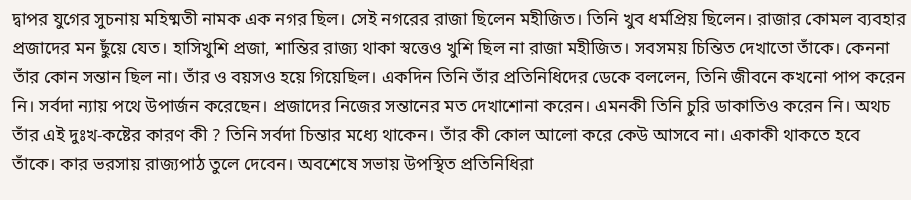দ্বাপর যুগের সুচনায় মহিষ্মতী নামক এক নগর ছিল। সেই নগরের রাজা ছিলেন মহীজিত। তিনি খুব ধর্মপ্রিয় ছিলেন। রাজার কোমল ব্যবহার প্রজাদের মন ছুঁয়ে যেত। হাসিখুশি প্রজা, শান্তির রাজ্য থাকা স্বত্তেও খুশি ছিল না রাজা মহীজিত। সবসময় চিন্তিত দেখাতো তাঁকে। কেননা তাঁর কোন সন্তান ছিল না। তাঁর ও বয়সও হয়ে গিয়েছিল। একদিন তিনি তাঁর প্রতিনিধিদের ডেকে বললেন, তিনি জীবনে কখনো পাপ করেন নি। সর্বদা ন্যায় পথে উপার্জন করেছেন। প্রজাদের নিজের সন্তানের মত দেখাশোনা করেন। এমনকী তিনি চুরি ডাকাতিও করেন নি। অথচ তাঁর এই দুঃখ-কষ্টের কারণ কী ? তিনি সর্বদা চিন্তার মধ্যে থাকেন। তাঁর কী কোল আলো করে কেউ আসবে না। একাকী থাকতে হবে তাঁকে। কার ভরসায় রাজ্যপাঠ তুলে দেবেন। অবশেষে সভায় উপস্থিত প্রতিনিধিরা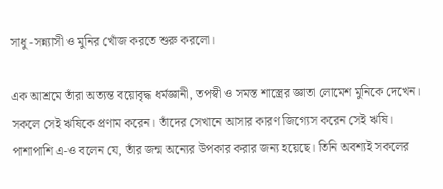সাধু -সন্ন্যাসী ও মুনির খোঁজ করতে শুরু করলো।

এক আশ্রমে তাঁরা অত্যন্ত বয়োবৃদ্ধ ধর্মজ্ঞানী, তপস্বী ও সমস্ত শাস্ত্রের জ্ঞাতা লোমেশ মুনিকে দেখেন। সকলে সেই ঋষিকে প্রণাম করেন। তাঁদের সেখানে আসার কারণ জিগ্যেস করেন সেই ঋষি। পাশাপাশি এ-ও বলেন যে, তাঁর জন্ম অন্যের উপকার করার জন্য হয়েছে। তিনি অবশ্যই সকলের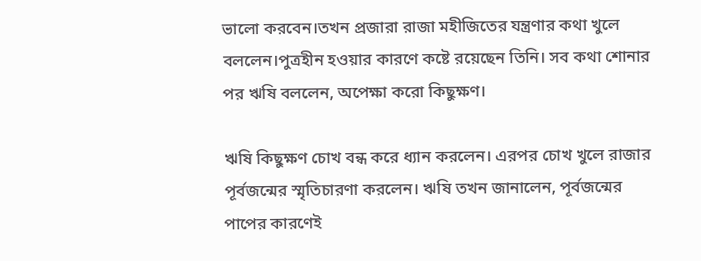ভালো করবেন।তখন প্রজারা রাজা মহীজিতের যন্ত্রণার কথা খুলে বললেন।পুত্রহীন হওয়ার কারণে কষ্টে রয়েছেন তিনি। সব কথা শোনার পর ঋষি বললেন, অপেক্ষা করো কিছুক্ষণ।

ঋষি কিছুক্ষণ চোখ বন্ধ করে ধ্যান করলেন। এরপর চোখ খুলে রাজার পূর্বজন্মের স্মৃতিচারণা করলেন। ঋষি তখন জানালেন, পূর্বজন্মের পাপের কারণেই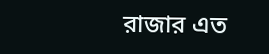রাজার এত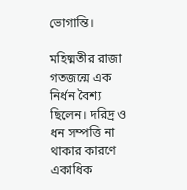ভোগান্তি।

মহিষ্মতীর রাজা গতজন্মে এক নির্ধন বৈশ্য ছিলেন। দরিদ্র ও ধন সম্পত্তি না থাকার কারণে একাধিক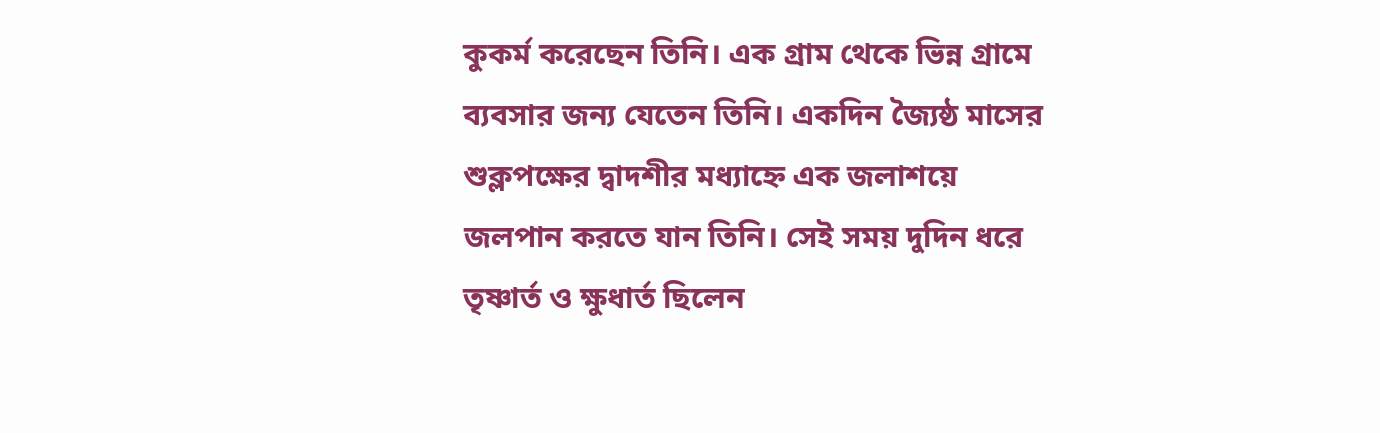কুকর্ম করেছেন তিনি। এক গ্রাম থেকে ভিন্ন গ্রামে ব্যবসার জন্য যেতেন তিনি। একদিন জ্যৈষ্ঠ মাসের শুক্লপক্ষের দ্বাদশীর মধ্যাহ্নে এক জলাশয়ে জলপান করতে যান তিনি। সেই সময় দুদিন ধরে তৃষ্ণার্ত ও ক্ষুধার্ত ছিলেন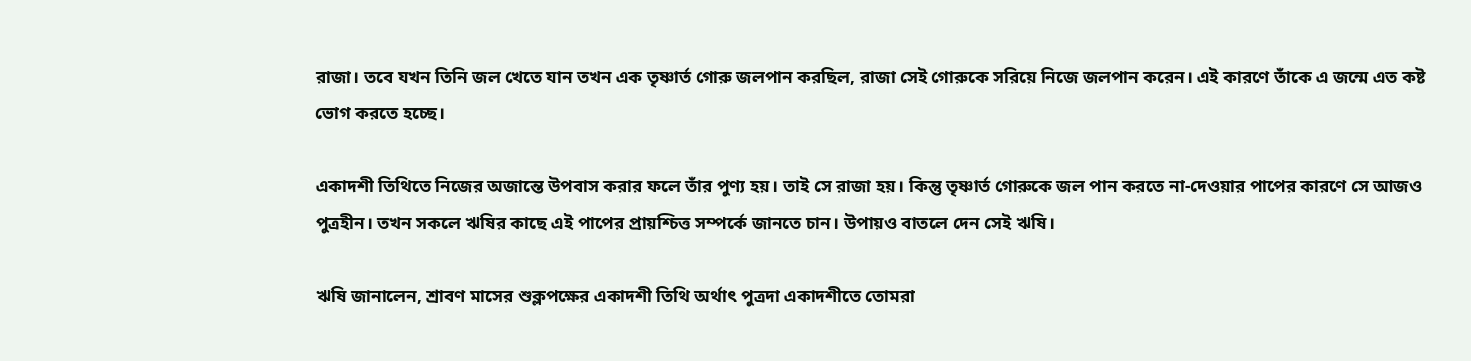রাজা। তবে যখন তিনি জল খেতে যান তখন এক তৃষ্ণার্ত গোরু জলপান করছিল, রাজা সেই গোরুকে সরিয়ে নিজে জলপান করেন। এই কারণে তাঁকে এ জন্মে এত কষ্ট ভোগ করতে হচ্ছে।

একাদশী তিথিতে নিজের অজান্তে উপবাস করার ফলে তাঁর পুণ্য হয়। তাই সে রাজা হয়। কিন্তু তৃষ্ণার্ত গোরুকে জল পান করতে না-দেওয়ার পাপের কারণে সে আজও পুত্রহীন। তখন সকলে ঋষির কাছে এই পাপের প্রায়শ্চিত্ত সম্পর্কে জানতে চান। উপায়ও বাতলে দেন সেই ঋষি।

ঋষি জানালেন, শ্রাবণ মাসের শুক্লপক্ষের একাদশী তিথি অর্থাৎ পুত্রদা একাদশীতে তোমরা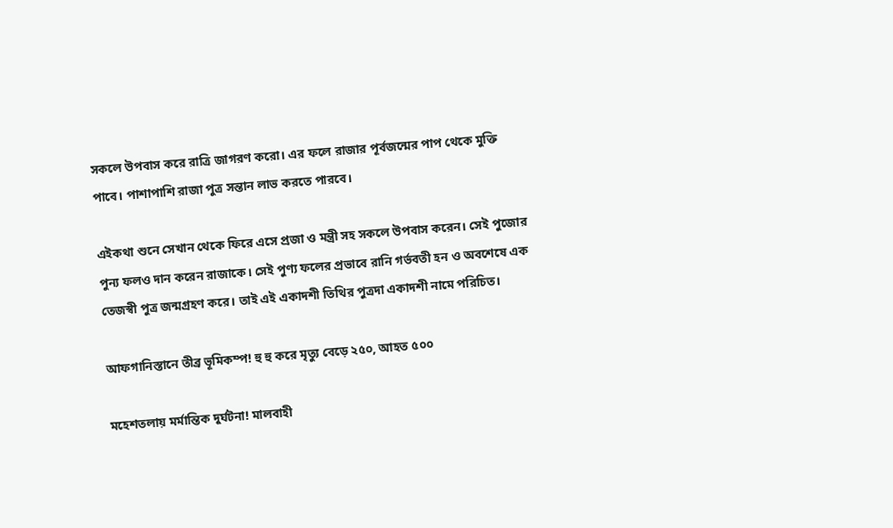সকলে উপবাস করে রাত্রি জাগরণ করো। এর ফলে রাজার পূর্বজন্মের পাপ থেকে মুক্তি পাবে। পাশাপাশি রাজা পুত্র সন্তান লাভ করতে পারবে।

এইকথা শুনে সেখান থেকে ফিরে এসে প্রজা ও মন্ত্রী সহ সকলে উপবাস করেন। সেই পুজোর পুন্য ফলও দান করেন রাজাকে। সেই পুণ্য ফলের প্রভাবে রানি গর্ভবতী হন ও অবশেষে এক তেজস্বী পুত্র জন্মগ্রহণ করে। তাই এই একাদশী তিথির পুত্রদা একাদশী নামে পরিচিত।

আফগানিস্তানে তীব্র ভূমিকম্প! হু হু করে মৃত্যু বেড়ে ২৫০, আহত ৫০০

মহেশতলায় মর্মান্তিক দুর্ঘটনা! মালবাহী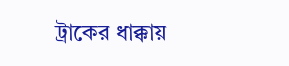ট্রাকের ধাক্কায়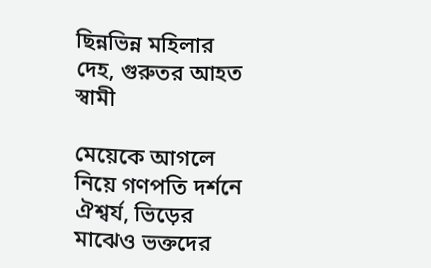ছিন্নভিন্ন মহিলার দেহ, গুরুতর আহত স্বামী

মেয়েকে আগলে নিয়ে গণপতি দর্শনে ঐশ্বর্য, ভিড়ের মাঝেও ভক্তদের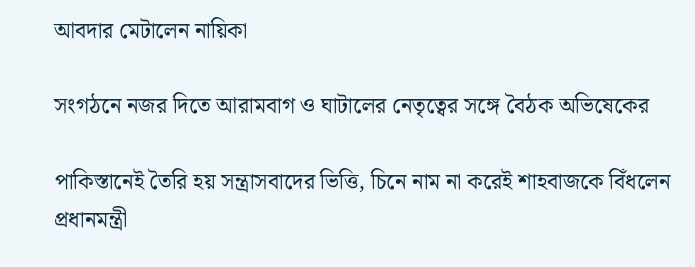আবদার মেটালেন নায়িকা

সংগঠনে নজর দিতে আরামবাগ ও ঘাটালের নেতৃত্বের সঙ্গে বৈঠক অভিষেকের

পাকিস্তানেই তৈরি হয় সন্ত্রাসবাদের ভিত্তি, চিনে নাম না করেই শাহবাজকে বিঁধলেন প্রধানমন্ত্রী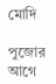মোদি

পুজোর আগে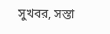সুখবর, সস্তা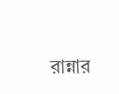রান্নার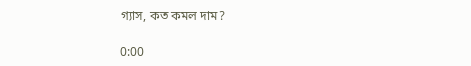গ্যাস, কত কমল দাম?

0:00